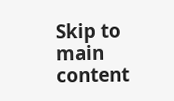Skip to main content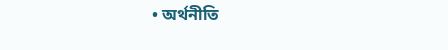• অর্থনীতি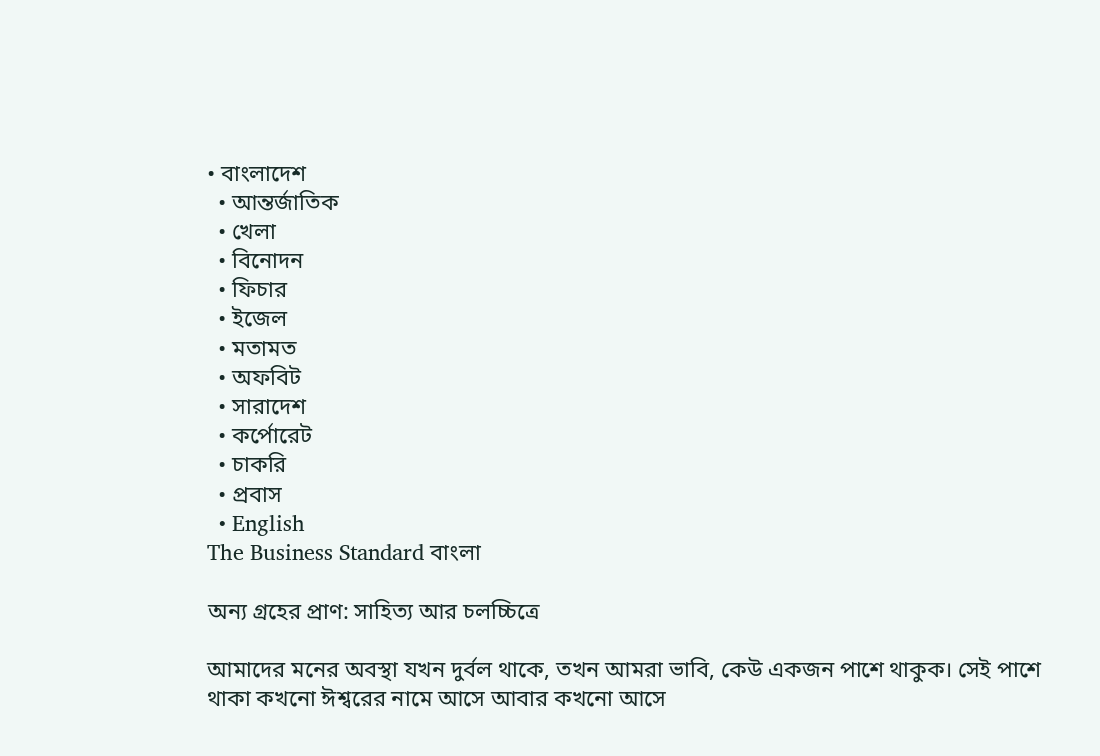• বাংলাদেশ
  • আন্তর্জাতিক
  • খেলা
  • বিনোদন
  • ফিচার
  • ইজেল
  • মতামত
  • অফবিট
  • সারাদেশ
  • কর্পোরেট
  • চাকরি
  • প্রবাস
  • English
The Business Standard বাংলা

অন্য গ্রহের প্রাণ: সাহিত্য আর চলচ্চিত্রে

আমাদের মনের অবস্থা যখন দুর্বল থাকে, তখন আমরা ভাবি, কেউ একজন পাশে থাকুক। সেই পাশে থাকা কখনো ঈশ্বরের নামে আসে আবার কখনো আসে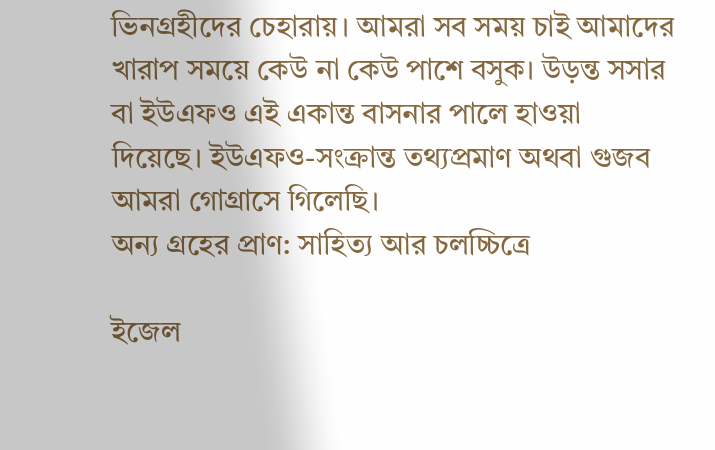ভিনগ্রহীদের চেহারায়। আমরা সব সময় চাই আমাদের খারাপ সময়ে কেউ না কেউ পাশে বসুক। উড়ন্ত সসার বা ইউএফও এই একান্ত বাসনার পালে হাওয়া দিয়েছে। ইউএফও-সংক্রান্ত তথ্যপ্রমাণ অথবা গুজব আমরা গোগ্রাসে গিলেছি।
অন্য গ্রহের প্রাণ: সাহিত্য আর চলচ্চিত্রে

ইজেল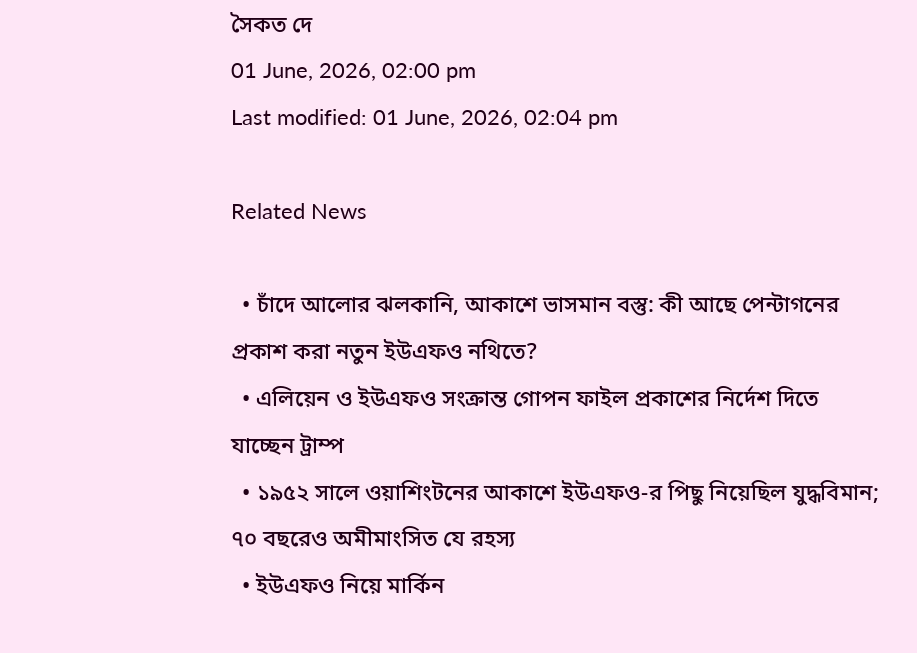সৈকত দে
01 June, 2026, 02:00 pm
Last modified: 01 June, 2026, 02:04 pm

Related News

  • চাঁদে আলোর ঝলকানি, আকাশে ভাসমান বস্তু: কী আছে পেন্টাগনের প্রকাশ করা নতুন ইউএফও নথিতে?
  • এলিয়েন ও ইউএফও সংক্রান্ত গোপন ফাইল প্রকাশের নির্দেশ দিতে যাচ্ছেন ট্রাম্প
  • ১৯৫২ সালে ওয়াশিংটনের আকাশে ইউএফও-র পিছু নিয়েছিল যুদ্ধবিমান; ৭০ বছরেও অমীমাংসিত যে রহস্য
  • ইউএফও নিয়ে মার্কিন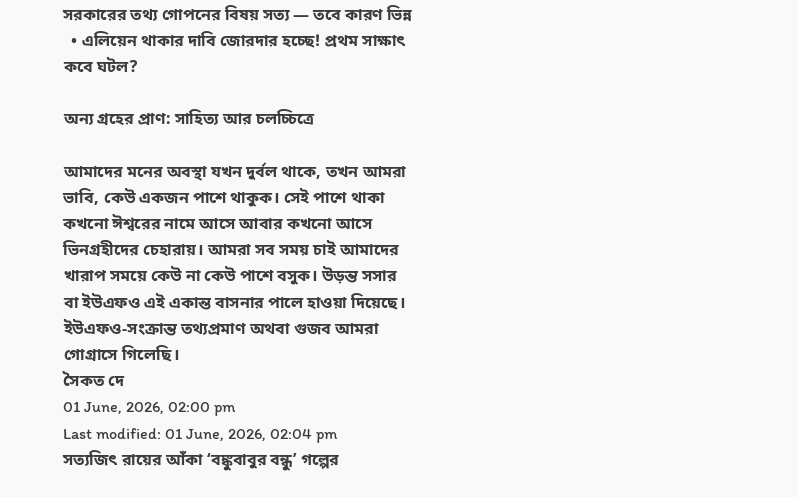সরকারের তথ্য গোপনের বিষয় সত্য — তবে কারণ ভিন্ন
  • এলিয়েন থাকার দাবি জোরদার হচ্ছে! প্রথম সাক্ষাৎ কবে ঘটল?

অন্য গ্রহের প্রাণ: সাহিত্য আর চলচ্চিত্রে

আমাদের মনের অবস্থা যখন দুর্বল থাকে, তখন আমরা ভাবি, কেউ একজন পাশে থাকুক। সেই পাশে থাকা কখনো ঈশ্বরের নামে আসে আবার কখনো আসে ভিনগ্রহীদের চেহারায়। আমরা সব সময় চাই আমাদের খারাপ সময়ে কেউ না কেউ পাশে বসুক। উড়ন্ত সসার বা ইউএফও এই একান্ত বাসনার পালে হাওয়া দিয়েছে। ইউএফও-সংক্রান্ত তথ্যপ্রমাণ অথবা গুজব আমরা গোগ্রাসে গিলেছি।
সৈকত দে
01 June, 2026, 02:00 pm
Last modified: 01 June, 2026, 02:04 pm
সত্যজিৎ রায়ের আঁকা ‘বঙ্কুবাবুর বন্ধু’ গল্পের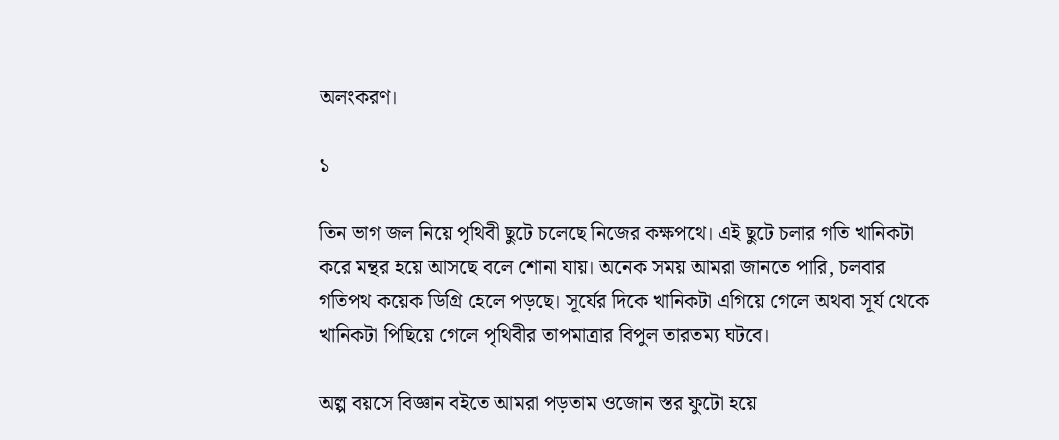অলংকরণ।

১

তিন ভাগ জল নিয়ে পৃথিবী ছুটে চলেছে নিজের কক্ষপথে। এই ছুটে চলার গতি খানিকটা করে মন্থর হয়ে আসছে বলে শোনা যায়। অনেক সময় আমরা জানতে পারি, চলবার গতিপথ কয়েক ডিগ্রি হেলে পড়ছে। সূর্যের দিকে খানিকটা এগিয়ে গেলে অথবা সূর্য থেকে খানিকটা পিছিয়ে গেলে পৃথিবীর তাপমাত্রার বিপুল তারতম্য ঘটবে।

অল্প বয়সে বিজ্ঞান বইতে আমরা পড়তাম ওজোন স্তর ফুটো হয়ে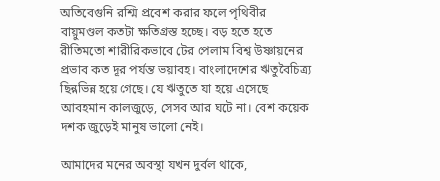অতিবেগুনি রশ্মি প্রবেশ করার ফলে পৃথিবীর বায়ুমণ্ডল কতটা ক্ষতিগ্রস্ত হচ্ছে। বড় হতে হতে রীতিমতো শারীরিকভাবে টের পেলাম বিশ্ব উষ্ণায়নের প্রভাব কত দূর পর্যন্ত ভয়াবহ। বাংলাদেশের ঋতুবৈচিত্র্য ছিন্নভিন্ন হয়ে গেছে। যে ঋতুতে যা হয়ে এসেছে আবহমান কালজুড়ে, সেসব আর ঘটে না। বেশ কয়েক দশক জুড়েই মানুষ ভালো নেই।

আমাদের মনের অবস্থা যখন দুর্বল থাকে,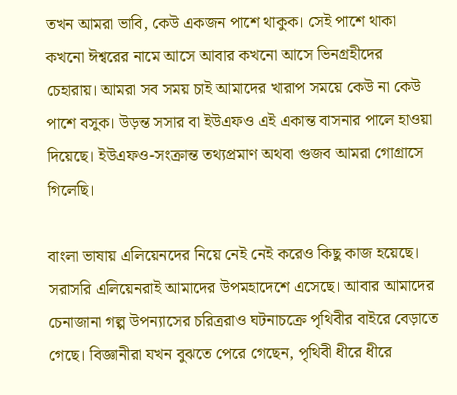তখন আমরা ভাবি, কেউ একজন পাশে থাকুক। সেই পাশে থাকা কখনো ঈশ্বরের নামে আসে আবার কখনো আসে ভিনগ্রহীদের চেহারায়। আমরা সব সময় চাই আমাদের খারাপ সময়ে কেউ না কেউ পাশে বসুক। উড়ন্ত সসার বা ইউএফও এই একান্ত বাসনার পালে হাওয়া দিয়েছে। ইউএফও-সংক্রান্ত তথ্যপ্রমাণ অথবা গুজব আমরা গোগ্রাসে গিলেছি।

বাংলা ভাষায় এলিয়েনদের নিয়ে নেই নেই করেও কিছু কাজ হয়েছে। সরাসরি এলিয়েনরাই আমাদের উপমহাদেশে এসেছে। আবার আমাদের চেনাজানা গল্প উপন্যাসের চরিত্ররাও ঘটনাচক্রে পৃথিবীর বাইরে বেড়াতে গেছে। বিজ্ঞানীরা যখন বুঝতে পেরে গেছেন, পৃথিবী ধীরে ধীরে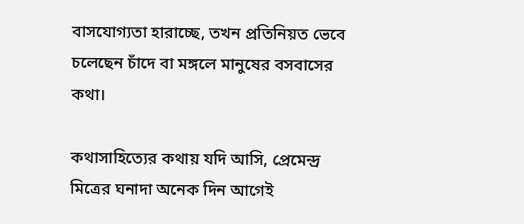বাসযোগ্যতা হারাচ্ছে, তখন প্রতিনিয়ত ভেবে চলেছেন চাঁদে বা মঙ্গলে মানুষের বসবাসের কথা।

কথাসাহিত্যের কথায় যদি আসি, প্রেমেন্দ্র মিত্রের ঘনাদা অনেক দিন আগেই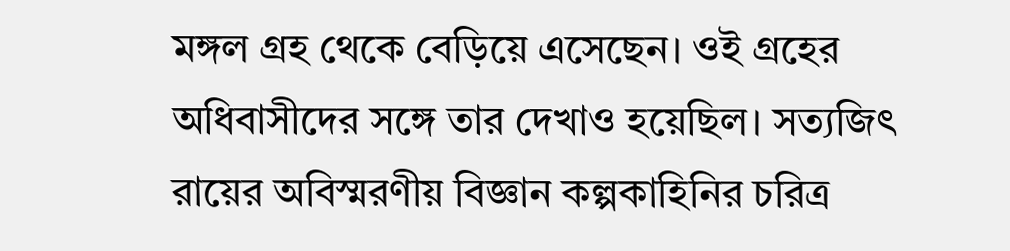মঙ্গল গ্রহ থেকে বেড়িয়ে এসেছেন। ওই গ্রহের অধিবাসীদের সঙ্গে তার দেখাও হয়েছিল। সত্যজিৎ রায়ের অবিস্মরণীয় বিজ্ঞান কল্পকাহিনির চরিত্র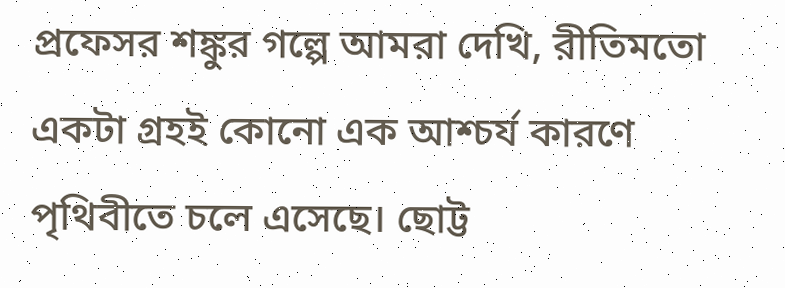প্রফেসর শঙ্কুর গল্পে আমরা দেখি, রীতিমতো একটা গ্রহই কোনো এক আশ্চর্য কারণে পৃথিবীতে চলে এসেছে। ছোট্ট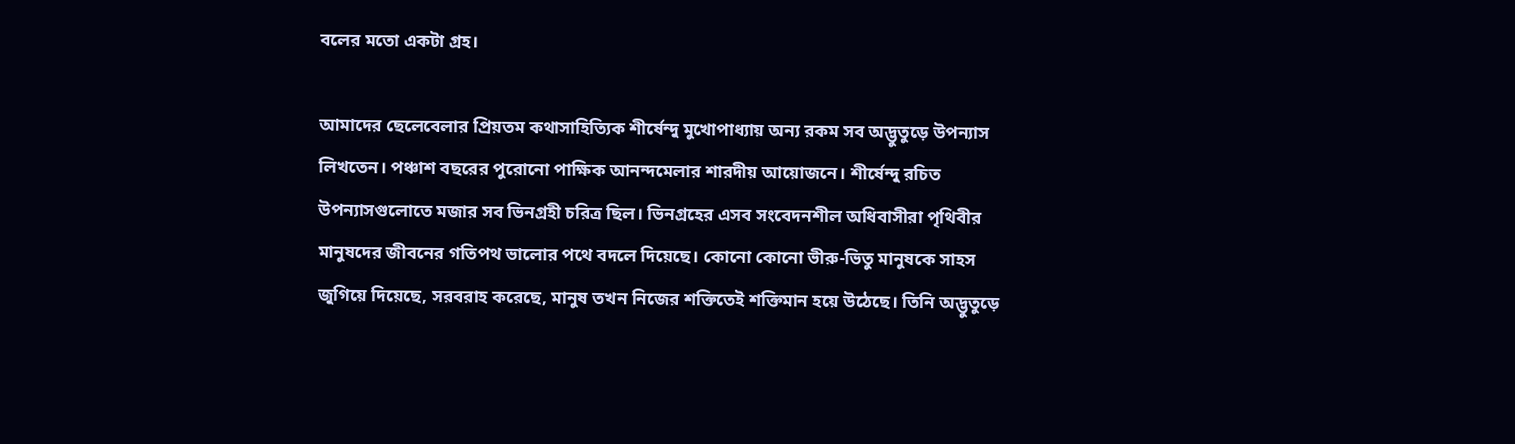বলের মতো একটা গ্রহ।

আমাদের ছেলেবেলার প্রিয়তম কথাসাহিত্যিক শীর্ষেন্দু মুখোপাধ্যায় অন্য রকম সব অদ্ভুতুড়ে উপন্যাস লিখতেন। পঞ্চাশ বছরের পুরোনো পাক্ষিক আনন্দমেলার শারদীয় আয়োজনে। শীর্ষেন্দু রচিত উপন্যাসগুলোতে মজার সব ভিনগ্রহী চরিত্র ছিল। ভিনগ্রহের এসব সংবেদনশীল অধিবাসীরা পৃথিবীর মানুষদের জীবনের গতিপথ ভালোর পথে বদলে দিয়েছে। কোনো কোনো ভীরু-ভিতু মানুষকে সাহস জুগিয়ে দিয়েছে, সরবরাহ করেছে, মানুষ তখন নিজের শক্তিতেই শক্তিমান হয়ে উঠেছে। তিনি অদ্ভুতুড়ে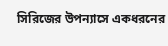সিরিজের উপন্যাসে একধরনের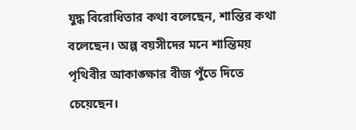যুদ্ধ বিরোধিতার কথা বলেছেন, শান্তির কথা বলেছেন। অল্প বয়সীদের মনে শান্তিময় পৃথিবীর আকাঙ্ক্ষার বীজ পুঁতে দিতে চেয়েছেন।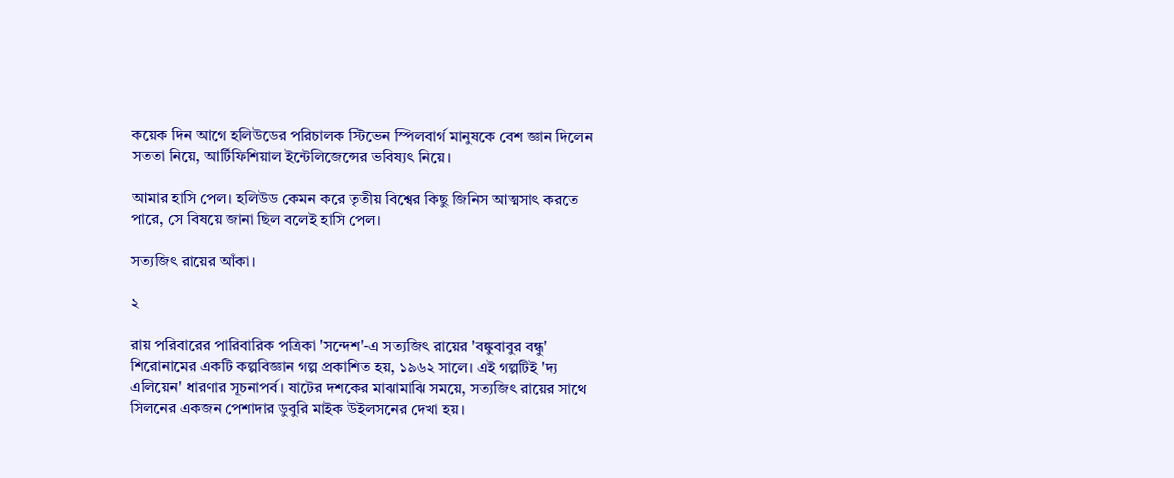কয়েক দিন আগে হলিউডের পরিচালক স্টিভেন স্পিলবার্গ মানুষকে বেশ জ্ঞান দিলেন সততা নিয়ে, আর্টিফিশিয়াল ইন্টেলিজেন্সের ভবিষ্যৎ নিয়ে।

আমার হাসি পেল। হলিউড কেমন করে তৃতীয় বিশ্বের কিছু জিনিস আত্মসাৎ করতে পারে, সে বিষয়ে জানা ছিল বলেই হাসি পেল।

সত্যজিৎ রায়ের আঁকা।

২

রায় পরিবারের পারিবারিক পত্রিকা 'সন্দেশ'-এ সত্যজিৎ রায়ের 'বঙ্কুবাবুর বন্ধু' শিরোনামের একটি কল্পবিজ্ঞান গল্প প্রকাশিত হয়, ১৯৬২ সালে। এই গল্পটিই 'দ্য এলিয়েন' ধারণার সূচনাপর্ব। ষাটের দশকের মাঝামাঝি সময়ে, সত্যজিৎ রায়ের সাথে সিলনের একজন পেশাদার ডুবুরি মাইক উইলসনের দেখা হয়।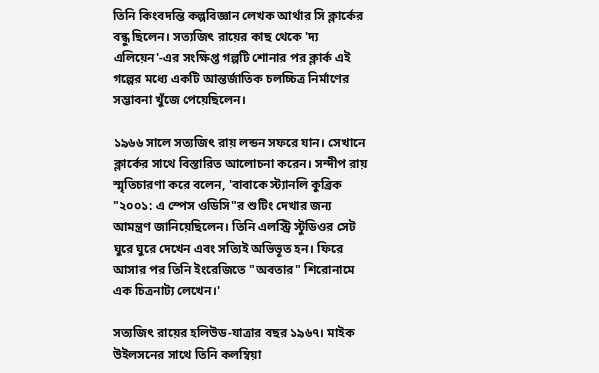তিনি কিংবদন্তি কল্পবিজ্ঞান লেখক আর্থার সি ক্লার্কের বন্ধু ছিলেন। সত্যজিৎ রায়ের কাছ থেকে 'দ্য এলিয়েন'-এর সংক্ষিপ্ত গল্পটি শোনার পর ক্লার্ক এই গল্পের মধ্যে একটি আন্তর্জাতিক চলচ্চিত্র নির্মাণের সম্ভাবনা খুঁজে পেয়েছিলেন।

১৯৬৬ সালে সত্যজিৎ রায় লন্ডন সফরে যান। সেখানে ক্লার্কের সাথে বিস্তারিত আলোচনা করেন। সন্দীপ রায় স্মৃতিচারণা করে বলেন, 'বাবাকে স্ট্যানলি কুব্রিক "২০০১: এ স্পেস ওডিসি"র শুটিং দেখার জন্য আমন্ত্রণ জানিয়েছিলেন। তিনি এলস্ট্রি স্টুডিওর সেট ঘুরে ঘুরে দেখেন এবং সত্যিই অভিভূত হন। ফিরে আসার পর তিনি ইংরেজিতে "অবতার" শিরোনামে এক চিত্রনাট্য লেখেন।'

সত্যজিৎ রায়ের হলিউড-যাত্রার বছর ১৯৬৭। মাইক উইলসনের সাথে তিনি কলম্বিয়া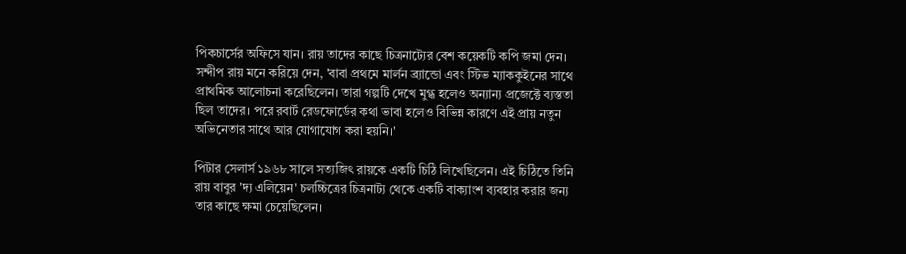পিকচার্সের অফিসে যান। রায় তাদের কাছে চিত্রনাট্যের বেশ কয়েকটি কপি জমা দেন। সন্দীপ রায় মনে করিয়ে দেন, 'বাবা প্রথমে মার্লন ব্র্যান্ডো এবং স্টিভ ম্যাককুইনের সাথে প্রাথমিক আলোচনা করেছিলেন। তারা গল্পটি দেখে মুগ্ধ হলেও অন্যান্য প্রজেক্টে ব্যস্ততা ছিল তাদের। পরে রবার্ট রেডফোর্ডের কথা ভাবা হলেও বিভিন্ন কারণে এই প্রায় নতুন অভিনেতার সাথে আর যোগাযোগ করা হয়নি।'

পিটার সেলার্স ১৯৬৮ সালে সত্যজিৎ রায়কে একটি চিঠি লিখেছিলেন। এই চিঠিতে তিনি রায় বাবুর 'দ্য এলিয়েন' চলচ্চিত্রের চিত্রনাট্য থেকে একটি বাক্যাংশ ব্যবহার করার জন্য তার কাছে ক্ষমা চেয়েছিলেন।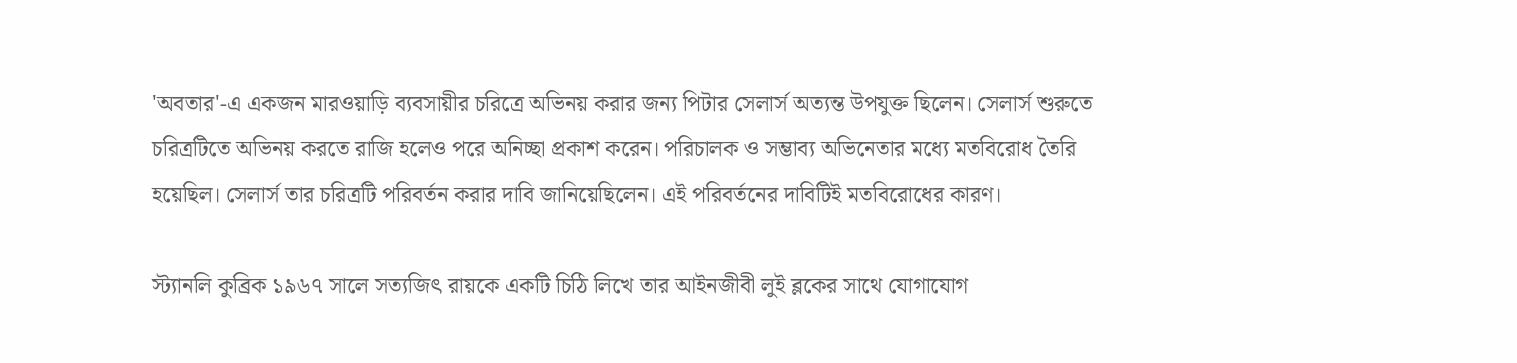'অবতার'-এ একজন মারওয়াড়ি ব্যবসায়ীর চরিত্রে অভিনয় করার জন্য পিটার সেলার্স অত্যন্ত উপযুক্ত ছিলেন। সেলার্স শুরুতে চরিত্রটিতে অভিনয় করতে রাজি হলেও পরে অনিচ্ছা প্রকাশ করেন। পরিচালক ও সম্ভাব্য অভিনেতার মধ্যে মতবিরোধ তৈরি হয়েছিল। সেলার্স তার চরিত্রটি পরিবর্তন করার দাবি জানিয়েছিলেন। এই পরিবর্তনের দাবিটিই মতবিরোধের কারণ।

স্ট্যানলি কুব্রিক ১৯৬৭ সালে সত্যজিৎ রায়কে একটি চিঠি লিখে তার আইনজীবী লুই ব্লকের সাথে যোগাযোগ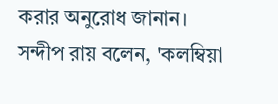করার অনুরোধ জানান। সন্দীপ রায় বলেন, 'কলম্বিয়া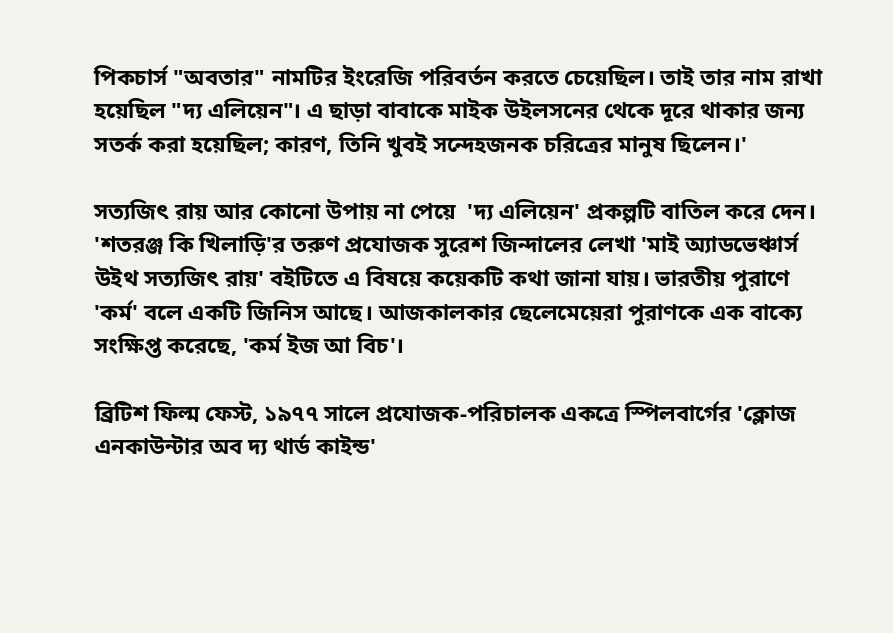পিকচার্স "অবতার" নামটির ইংরেজি পরিবর্তন করতে চেয়েছিল। তাই তার নাম রাখা হয়েছিল "দ্য এলিয়েন"। এ ছাড়া বাবাকে মাইক উইলসনের থেকে দূরে থাকার জন্য সতর্ক করা হয়েছিল; কারণ, তিনি খুবই সন্দেহজনক চরিত্রের মানুষ ছিলেন।'

সত্যজিৎ রায় আর কোনো উপায় না পেয়ে  'দ্য এলিয়েন' প্রকল্পটি বাতিল করে দেন। 'শতরঞ্জ কি খিলাড়ি'র তরুণ প্রযোজক সুরেশ জিন্দালের লেখা 'মাই অ্যাডভেঞ্চার্স উইথ সত্যজিৎ রায়' বইটিতে এ বিষয়ে কয়েকটি কথা জানা যায়। ভারতীয় পুরাণে 'কর্ম' বলে একটি জিনিস আছে। আজকালকার ছেলেমেয়েরা পুরাণকে এক বাক্যে সংক্ষিপ্ত করেছে, 'কর্ম ইজ আ বিচ'।

ব্রিটিশ ফিল্ম ফেস্ট, ১৯৭৭ সালে প্রযোজক-পরিচালক একত্রে স্পিলবার্গের 'ক্লোজ এনকাউন্টার অব দ্য থার্ড কাইন্ড'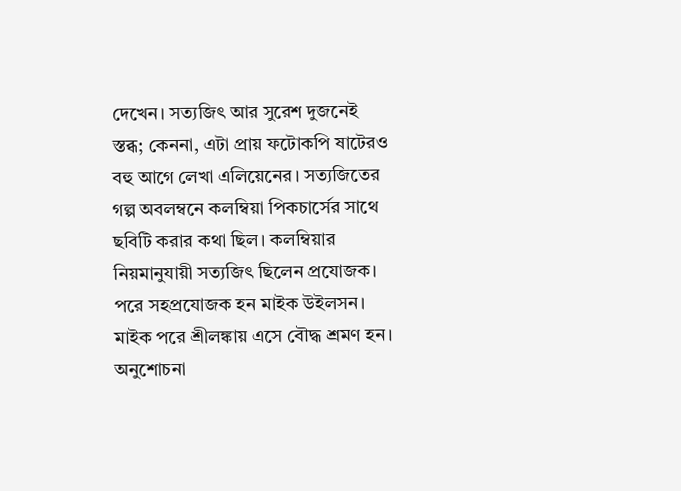দেখেন। সত্যজিৎ আর সুরেশ দুজনেই স্তব্ধ; কেননা, এটা প্রায় ফটোকপি ষাটেরও বহু আগে লেখা এলিয়েনের। সত্যজিতের গল্প অবলম্বনে কলম্বিয়া পিকচার্সের সাথে ছবিটি করার কথা ছিল। কলম্বিয়ার নিয়মানুযায়ী সত্যজিৎ ছিলেন প্রযোজক। পরে সহপ্রযোজক হন মাইক উইলসন। মাইক পরে শ্রীলঙ্কায় এসে বৌদ্ধ শ্রমণ হন। অনুশোচনা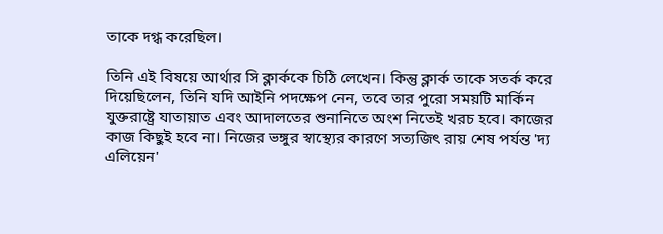তাকে দগ্ধ করেছিল।

তিনি এই বিষয়ে আর্থার সি ক্লার্ককে চিঠি লেখেন। কিন্তু ক্লার্ক তাকে সতর্ক করে দিয়েছিলেন, তিনি যদি আইনি পদক্ষেপ নেন, তবে তার পুরো সময়টি মার্কিন যুক্তরাষ্ট্রে যাতায়াত এবং আদালতের শুনানিতে অংশ নিতেই খরচ হবে। কাজের কাজ কিছুই হবে না। নিজের ভঙ্গুর স্বাস্থ্যের কারণে সত্যজিৎ রায় শেষ পর্যন্ত 'দ্য এলিয়েন'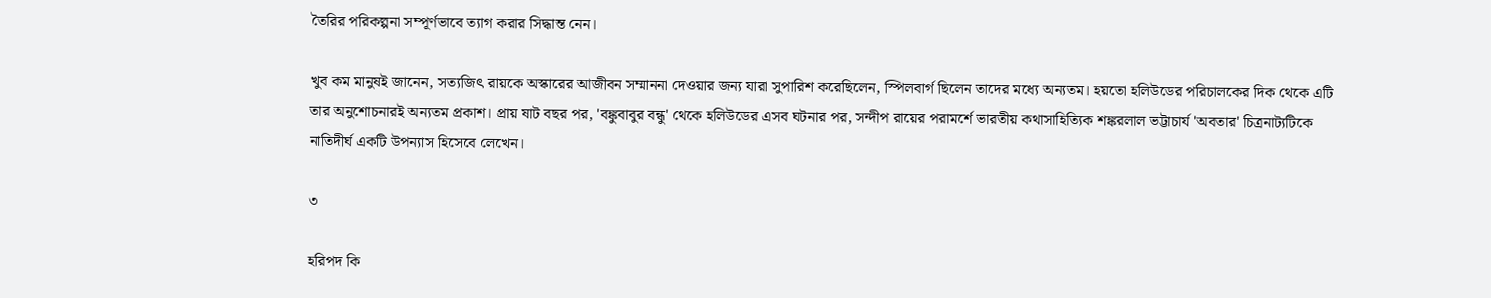তৈরির পরিকল্পনা সম্পূর্ণভাবে ত্যাগ করার সিদ্ধান্ত নেন।

খুব কম মানুষই জানেন, সত্যজিৎ রায়কে অস্কারের আজীবন সম্মাননা দেওয়ার জন্য যারা সুপারিশ করেছিলেন, স্পিলবার্গ ছিলেন তাদের মধ্যে অন্যতম। হয়তো হলিউডের পরিচালকের দিক থেকে এটি তার অনুশোচনারই অন্যতম প্রকাশ। প্রায় ষাট বছর পর, 'বঙ্কুবাবুর বন্ধু' থেকে হলিউডের এসব ঘটনার পর, সন্দীপ রায়ের পরামর্শে ভারতীয় কথাসাহিত্যিক শঙ্করলাল ভট্টাচার্য 'অবতার' চিত্রনাট্যটিকে নাতিদীর্ঘ একটি উপন্যাস হিসেবে লেখেন।

৩

হরিপদ কি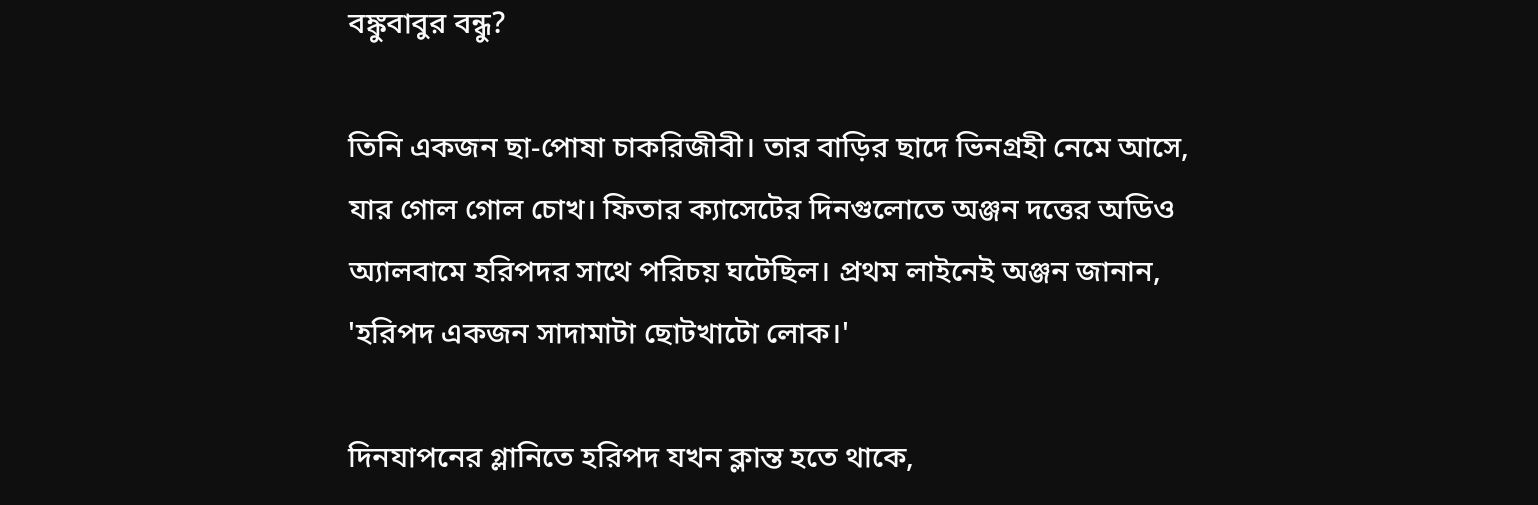বঙ্কুবাবুর বন্ধু?

তিনি একজন ছা-পোষা চাকরিজীবী। তার বাড়ির ছাদে ভিনগ্রহী নেমে আসে, যার গোল গোল চোখ। ফিতার ক্যাসেটের দিনগুলোতে অঞ্জন দত্তের অডিও অ্যালবামে হরিপদর সাথে পরিচয় ঘটেছিল। প্রথম লাইনেই অঞ্জন জানান, 'হরিপদ একজন সাদামাটা ছোটখাটো লোক।'

দিনযাপনের গ্লানিতে হরিপদ যখন ক্লান্ত হতে থাকে,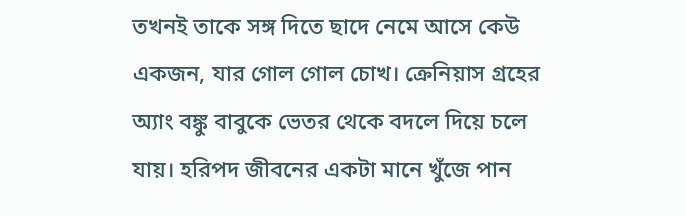তখনই তাকে সঙ্গ দিতে ছাদে নেমে আসে কেউ একজন, যার গোল গোল চোখ। ক্রেনিয়াস গ্রহের অ্যাং বঙ্কু বাবুকে ভেতর থেকে বদলে দিয়ে চলে যায়। হরিপদ জীবনের একটা মানে খুঁজে পান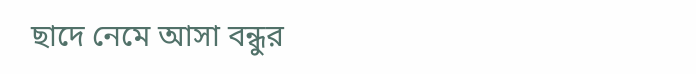ছাদে নেমে আসা বন্ধুর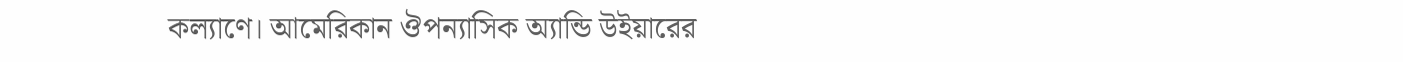কল্যাণে। আমেরিকান ঔপন্যাসিক অ্যান্ডি উইয়ারের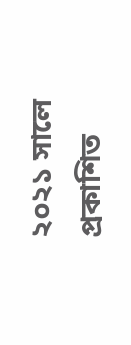২০২১ সালে প্রকাশিত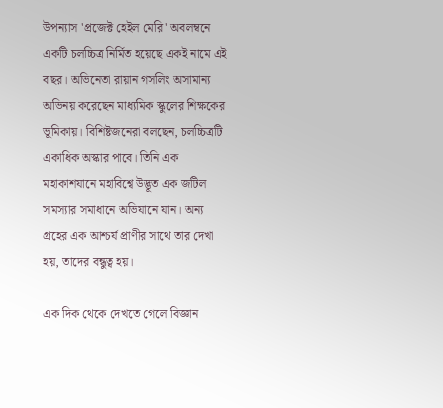উপন্যাস 'প্রজেক্ট হেইল মেরি' অবলম্বনে একটি চলচ্চিত্র নির্মিত হয়েছে একই নামে এই বছর। অভিনেতা রায়ান গসলিং অসামান্য অভিনয় করেছেন মাধ্যমিক স্কুলের শিক্ষকের ভূমিকায়। বিশিষ্টজনেরা বলছেন, চলচ্চিত্রটি একাধিক অস্কার পাবে। তিনি এক মহাকাশযানে মহাবিশ্বে উদ্ভূত এক জটিল সমস্যার সমাধানে অভিযানে যান। অন্য গ্রহের এক আশ্চর্য প্রাণীর সাথে তার দেখা হয়, তাদের বন্ধুত্ব হয়।

এক দিক থেকে দেখতে গেলে বিজ্ঞান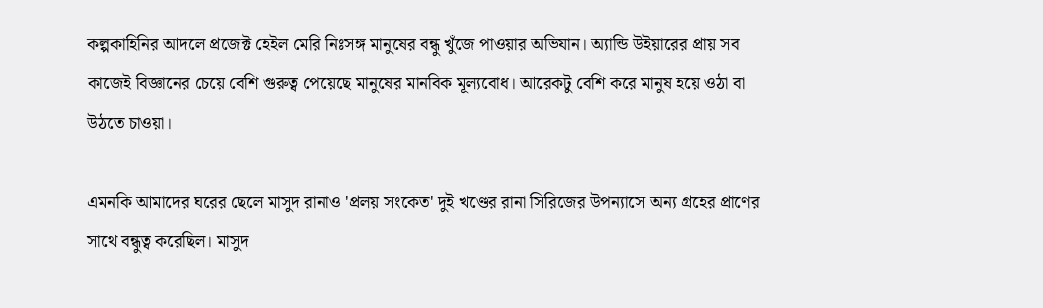কল্পকাহিনির আদলে প্রজেক্ট হেইল মেরি নিঃসঙ্গ মানুষের বন্ধু খুঁজে পাওয়ার অভিযান। অ্যান্ডি উইয়ারের প্রায় সব কাজেই বিজ্ঞানের চেয়ে বেশি গুরুত্ব পেয়েছে মানুষের মানবিক মূল্যবোধ। আরেকটু বেশি করে মানুষ হয়ে ওঠা বা উঠতে চাওয়া।

এমনকি আমাদের ঘরের ছেলে মাসুদ রানাও 'প্রলয় সংকেত' দুই খণ্ডের রানা সিরিজের উপন্যাসে অন্য গ্রহের প্রাণের সাথে বন্ধুত্ব করেছিল। মাসুদ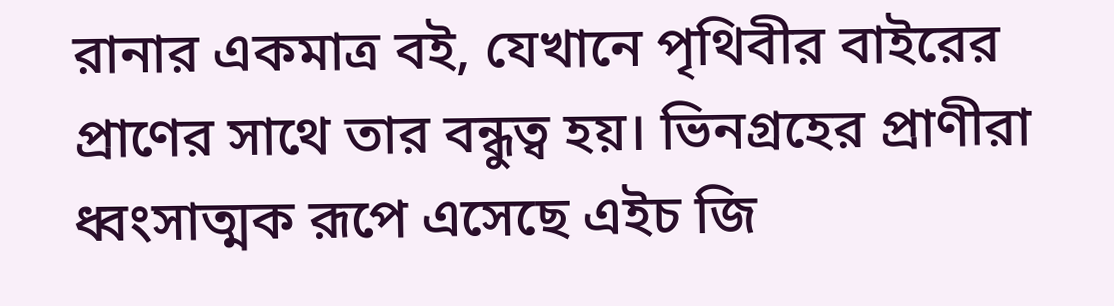রানার একমাত্র বই, যেখানে পৃথিবীর বাইরের প্রাণের সাথে তার বন্ধুত্ব হয়। ভিনগ্রহের প্রাণীরা ধ্বংসাত্মক রূপে এসেছে এইচ জি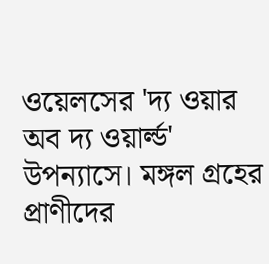ওয়েলসের 'দ্য ওয়ার অব দ্য ওয়ার্ল্ড' উপন্যাসে। মঙ্গল গ্রহের প্রাণীদের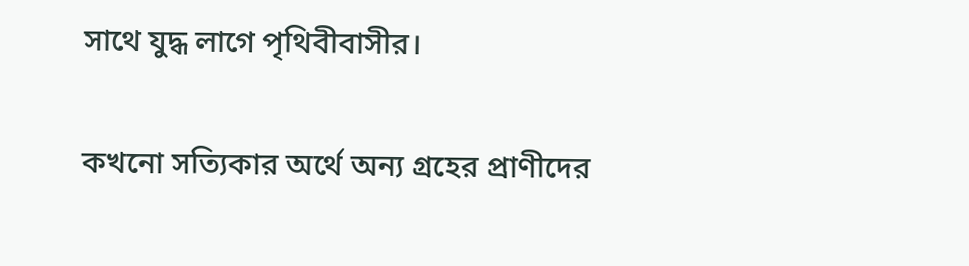সাথে যুদ্ধ লাগে পৃথিবীবাসীর।

কখনো সত্যিকার অর্থে অন্য গ্রহের প্রাণীদের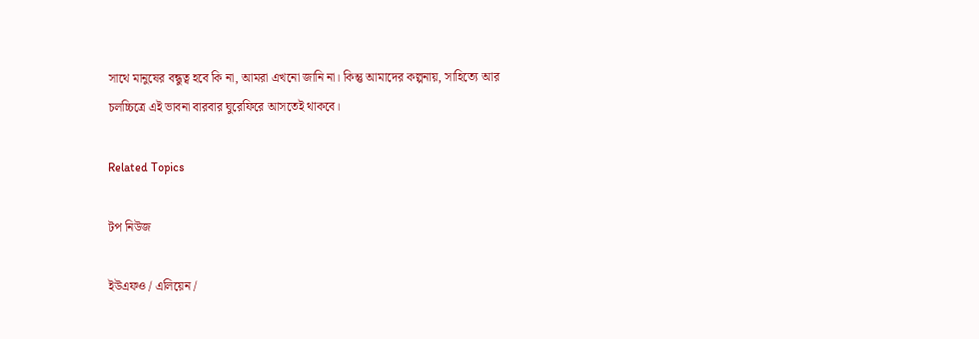সাথে মানুষের বন্ধুত্ব হবে কি না, আমরা এখনো জানি না। কিন্তু আমাদের কল্পনায়, সাহিত্যে আর চলচ্চিত্রে এই ভাবনা বারবার ঘুরেফিরে আসতেই থাকবে।

Related Topics

টপ নিউজ

ইউএফও / এলিয়েন /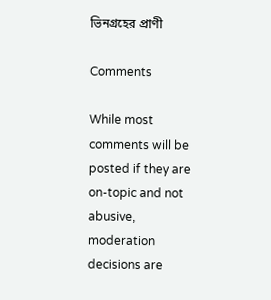ভিনগ্রহের প্রাণী

Comments

While most comments will be posted if they are on-topic and not abusive, moderation decisions are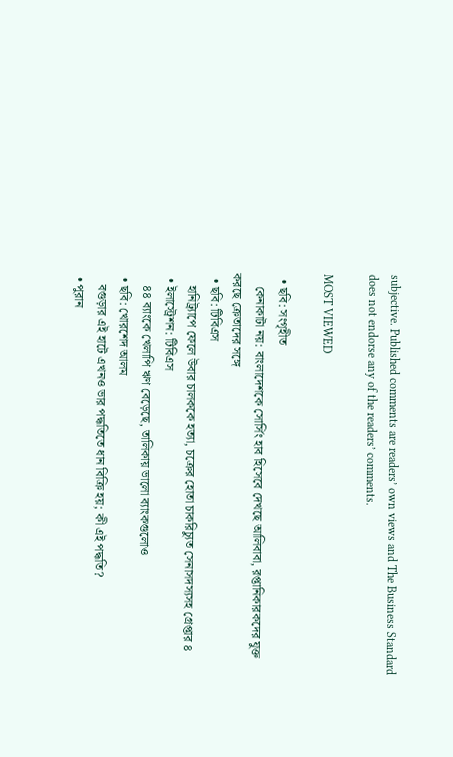subjective. Published comments are readers’ own views and The Business Standard does not endorse any of the readers’ comments.

MOST VIEWED

  • ছবি: সংগৃহীত
    কেনাকাটা নয়: বাংলাদেশকে সোর্সিং হাব হিসেবে দেখছে আলিবাবা, রপ্তানিকারকদের যুক্ত করছে ক্রেতাদের সঙ্গে
  • ছবি: টিবিএস
    হানিট্র্যাপে ফেলে উবার চালককে হত্যা, চক্রের হোতা চাকরিচ্যুত সেনাসদস্যসহ গ্রেপ্তার ৪
  • ইলাস্ট্রেশন: টিবিএস
    ৪৪ ব্যাংকে খেলাপি ঋণ বেড়েছে, তালিকায় ভালো ব্যাংকগুলোও
  • ছবি: খোরশেদ আলম
    বগুড়ার এই হাটে এখনও ভার পদ্ধতিতে ধান বিক্রি হয়; কী এই পদ্ধতি?
  • পুরান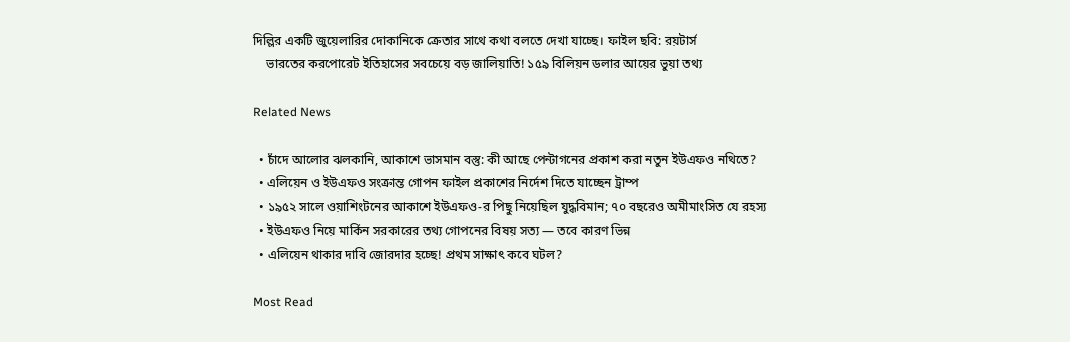দিল্লির একটি জুয়েলারির দোকানিকে ক্রেতার সাথে কথা বলতে দেখা যাচ্ছে। ফাইল ছবি: রয়টার্স
    ভারতের করপোরেট ইতিহাসের সবচেয়ে বড় জালিয়াতি! ১৫৯ বিলিয়ন ডলার আয়ের ভুয়া তথ্য

Related News

  • চাঁদে আলোর ঝলকানি, আকাশে ভাসমান বস্তু: কী আছে পেন্টাগনের প্রকাশ করা নতুন ইউএফও নথিতে?
  • এলিয়েন ও ইউএফও সংক্রান্ত গোপন ফাইল প্রকাশের নির্দেশ দিতে যাচ্ছেন ট্রাম্প
  • ১৯৫২ সালে ওয়াশিংটনের আকাশে ইউএফও-র পিছু নিয়েছিল যুদ্ধবিমান; ৭০ বছরেও অমীমাংসিত যে রহস্য
  • ইউএফও নিয়ে মার্কিন সরকারের তথ্য গোপনের বিষয় সত্য — তবে কারণ ভিন্ন
  • এলিয়েন থাকার দাবি জোরদার হচ্ছে! প্রথম সাক্ষাৎ কবে ঘটল?

Most Read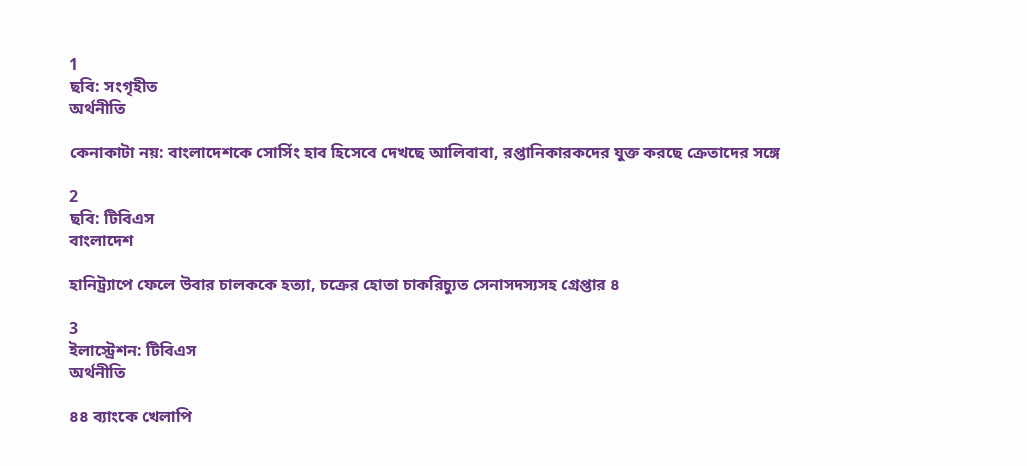1
ছবি: সংগৃহীত
অর্থনীতি

কেনাকাটা নয়: বাংলাদেশকে সোর্সিং হাব হিসেবে দেখছে আলিবাবা, রপ্তানিকারকদের যুক্ত করছে ক্রেতাদের সঙ্গে

2
ছবি: টিবিএস
বাংলাদেশ

হানিট্র্যাপে ফেলে উবার চালককে হত্যা, চক্রের হোতা চাকরিচ্যুত সেনাসদস্যসহ গ্রেপ্তার ৪

3
ইলাস্ট্রেশন: টিবিএস
অর্থনীতি

৪৪ ব্যাংকে খেলাপি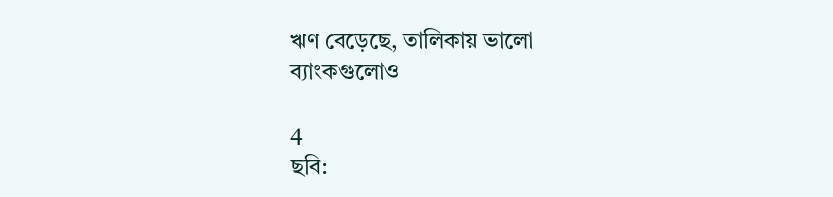ঋণ বেড়েছে, তালিকায় ভালো ব্যাংকগুলোও

4
ছবি: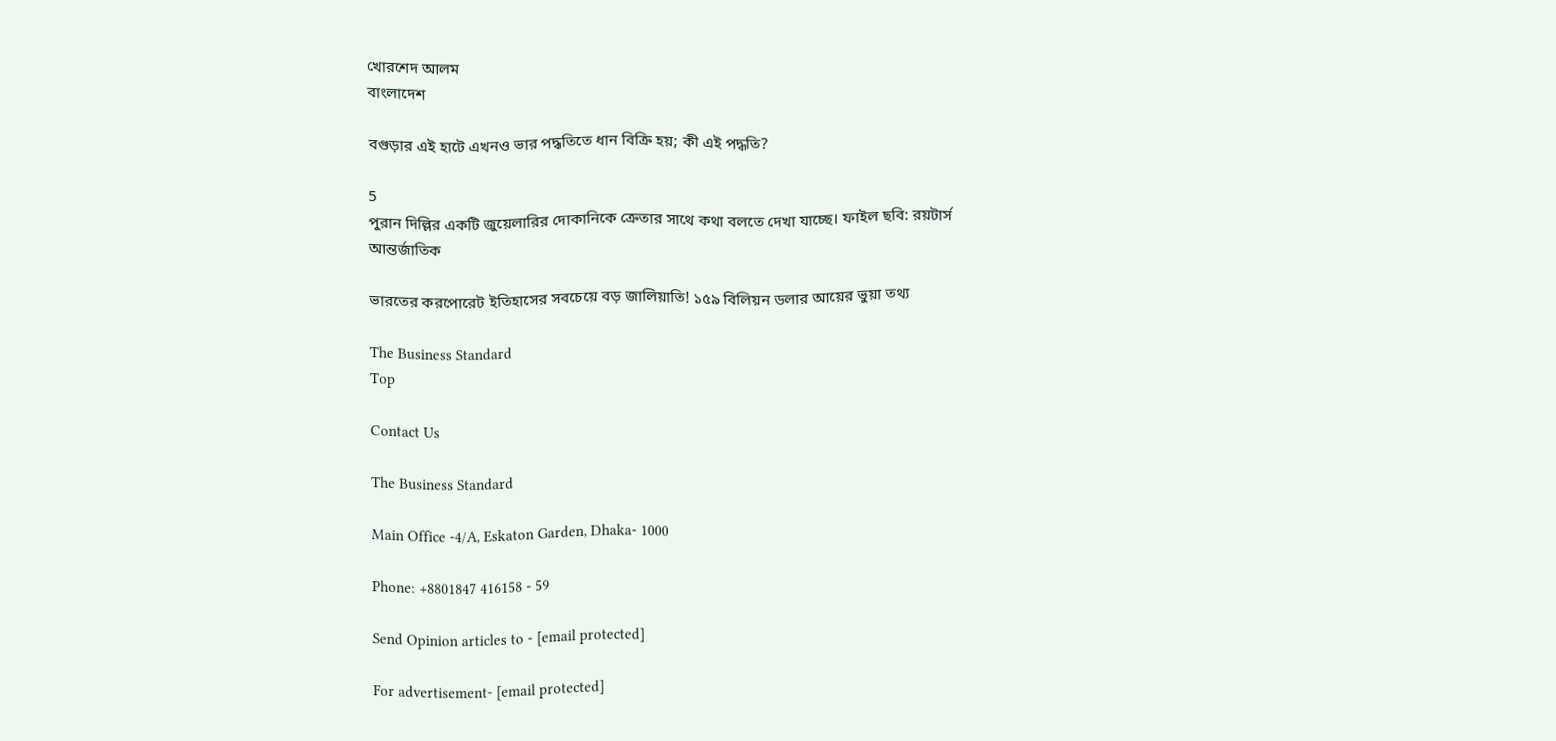খোরশেদ আলম
বাংলাদেশ

বগুড়ার এই হাটে এখনও ভার পদ্ধতিতে ধান বিক্রি হয়; কী এই পদ্ধতি?

5
পুরান দিল্লির একটি জুয়েলারির দোকানিকে ক্রেতার সাথে কথা বলতে দেখা যাচ্ছে। ফাইল ছবি: রয়টার্স
আন্তর্জাতিক

ভারতের করপোরেট ইতিহাসের সবচেয়ে বড় জালিয়াতি! ১৫৯ বিলিয়ন ডলার আয়ের ভুয়া তথ্য

The Business Standard
Top

Contact Us

The Business Standard

Main Office -4/A, Eskaton Garden, Dhaka- 1000

Phone: +8801847 416158 - 59

Send Opinion articles to - [email protected]

For advertisement- [email protected]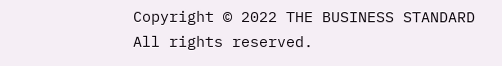Copyright © 2022 THE BUSINESS STANDARD All rights reserved.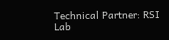Technical Partner: RSI Lab